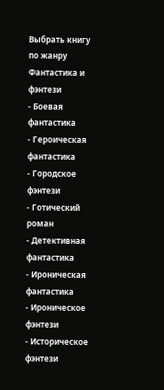Выбрать книгу по жанру
Фантастика и фэнтези
- Боевая фантастика
- Героическая фантастика
- Городское фэнтези
- Готический роман
- Детективная фантастика
- Ироническая фантастика
- Ироническое фэнтези
- Историческое фэнтези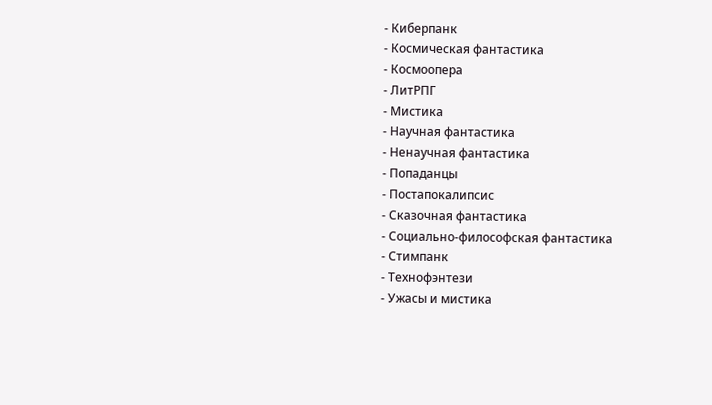- Киберпанк
- Космическая фантастика
- Космоопера
- ЛитРПГ
- Мистика
- Научная фантастика
- Ненаучная фантастика
- Попаданцы
- Постапокалипсис
- Сказочная фантастика
- Социально-философская фантастика
- Стимпанк
- Технофэнтези
- Ужасы и мистика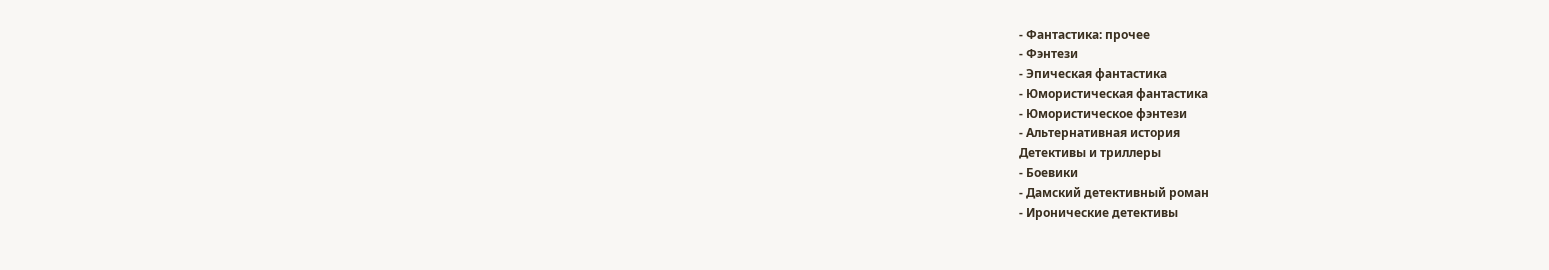- Фантастика: прочее
- Фэнтези
- Эпическая фантастика
- Юмористическая фантастика
- Юмористическое фэнтези
- Альтернативная история
Детективы и триллеры
- Боевики
- Дамский детективный роман
- Иронические детективы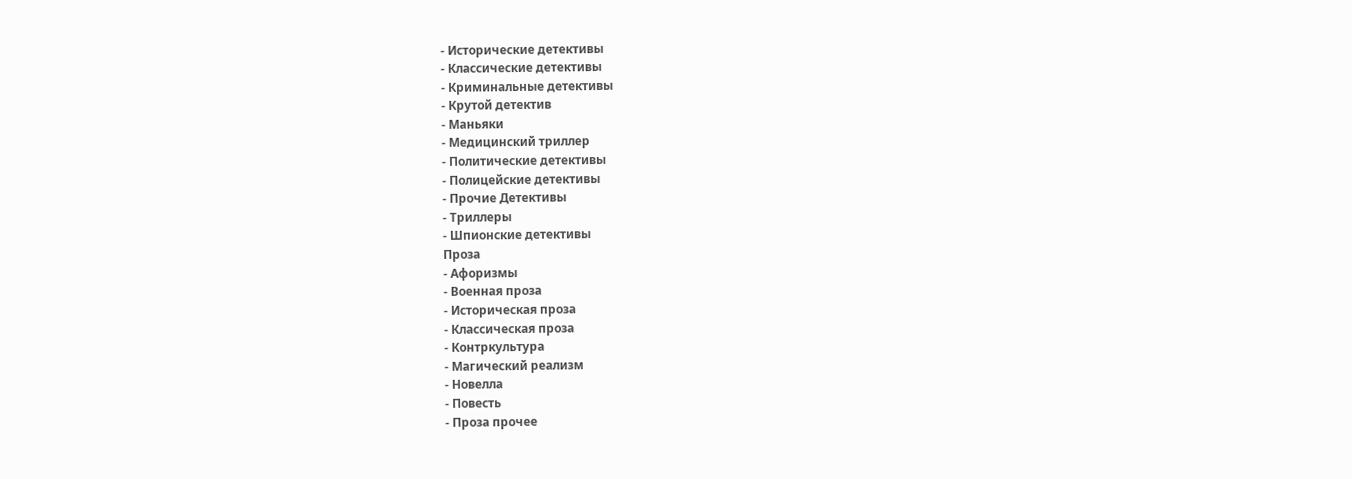- Исторические детективы
- Классические детективы
- Криминальные детективы
- Крутой детектив
- Маньяки
- Медицинский триллер
- Политические детективы
- Полицейские детективы
- Прочие Детективы
- Триллеры
- Шпионские детективы
Проза
- Афоризмы
- Военная проза
- Историческая проза
- Классическая проза
- Контркультура
- Магический реализм
- Новелла
- Повесть
- Проза прочее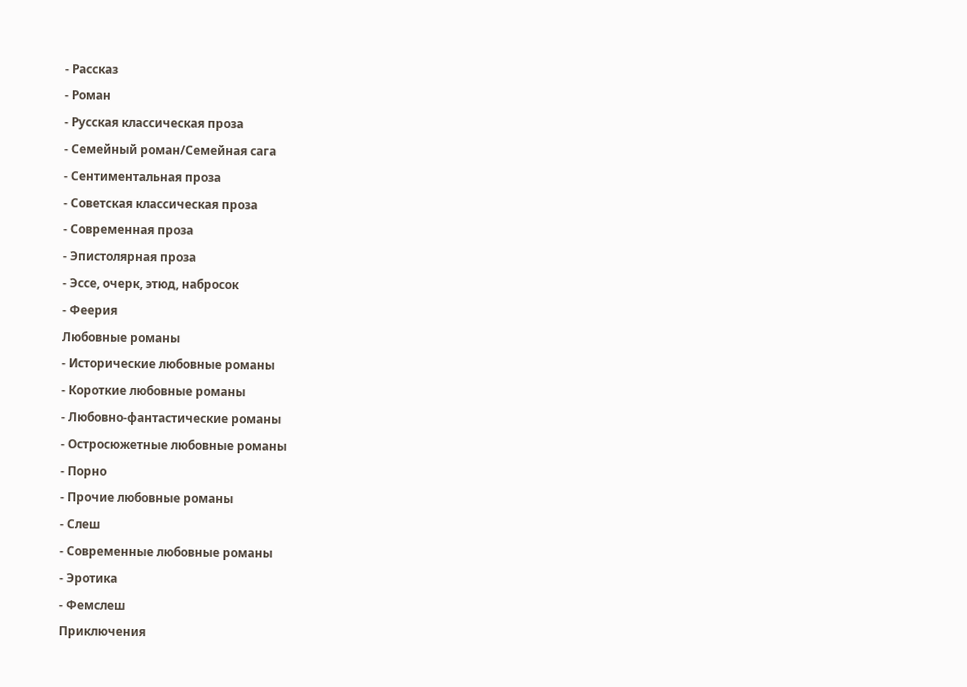- Рассказ
- Роман
- Русская классическая проза
- Семейный роман/Семейная сага
- Сентиментальная проза
- Советская классическая проза
- Современная проза
- Эпистолярная проза
- Эссе, очерк, этюд, набросок
- Феерия
Любовные романы
- Исторические любовные романы
- Короткие любовные романы
- Любовно-фантастические романы
- Остросюжетные любовные романы
- Порно
- Прочие любовные романы
- Слеш
- Современные любовные романы
- Эротика
- Фемслеш
Приключения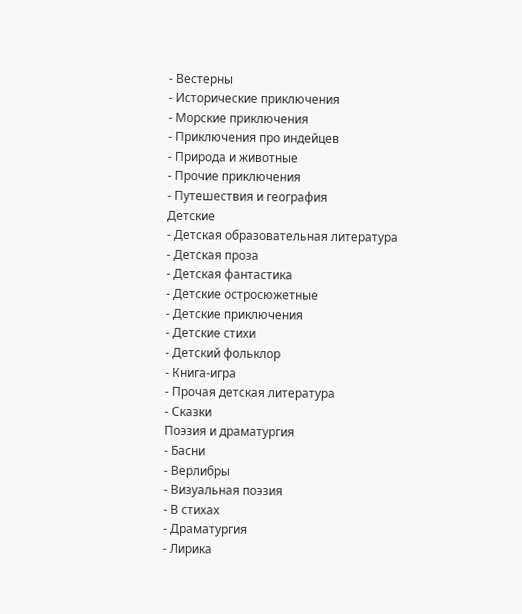- Вестерны
- Исторические приключения
- Морские приключения
- Приключения про индейцев
- Природа и животные
- Прочие приключения
- Путешествия и география
Детские
- Детская образовательная литература
- Детская проза
- Детская фантастика
- Детские остросюжетные
- Детские приключения
- Детские стихи
- Детский фольклор
- Книга-игра
- Прочая детская литература
- Сказки
Поэзия и драматургия
- Басни
- Верлибры
- Визуальная поэзия
- В стихах
- Драматургия
- Лирика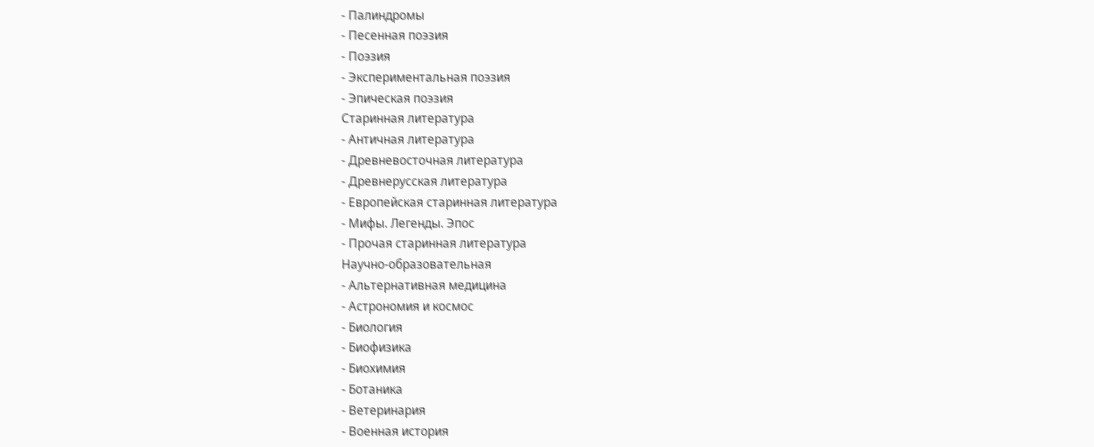- Палиндромы
- Песенная поэзия
- Поэзия
- Экспериментальная поэзия
- Эпическая поэзия
Старинная литература
- Античная литература
- Древневосточная литература
- Древнерусская литература
- Европейская старинная литература
- Мифы. Легенды. Эпос
- Прочая старинная литература
Научно-образовательная
- Альтернативная медицина
- Астрономия и космос
- Биология
- Биофизика
- Биохимия
- Ботаника
- Ветеринария
- Военная история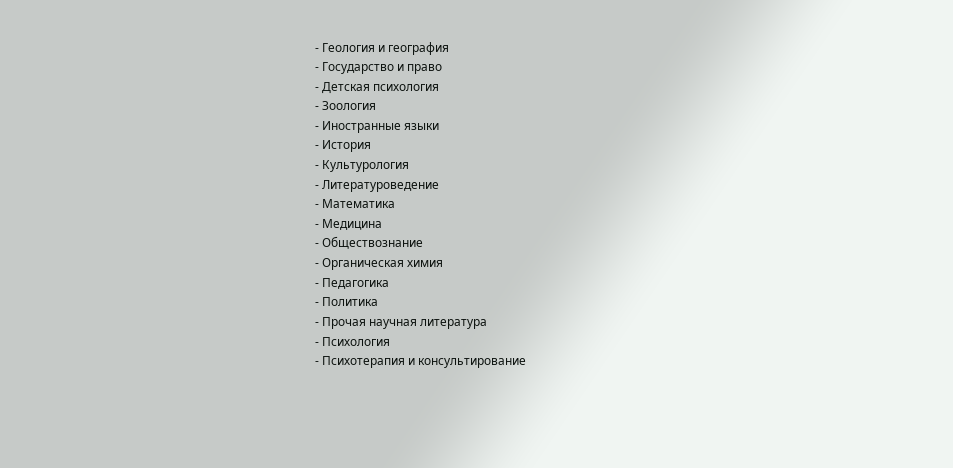- Геология и география
- Государство и право
- Детская психология
- Зоология
- Иностранные языки
- История
- Культурология
- Литературоведение
- Математика
- Медицина
- Обществознание
- Органическая химия
- Педагогика
- Политика
- Прочая научная литература
- Психология
- Психотерапия и консультирование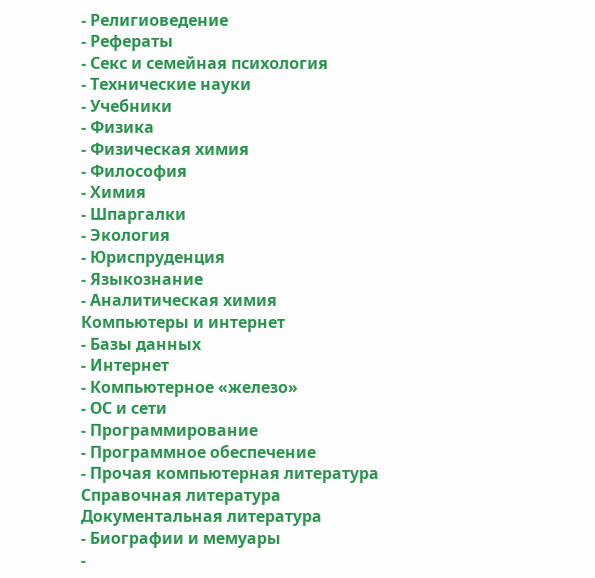- Религиоведение
- Рефераты
- Секс и семейная психология
- Технические науки
- Учебники
- Физика
- Физическая химия
- Философия
- Химия
- Шпаргалки
- Экология
- Юриспруденция
- Языкознание
- Аналитическая химия
Компьютеры и интернет
- Базы данных
- Интернет
- Компьютерное «железо»
- ОС и сети
- Программирование
- Программное обеспечение
- Прочая компьютерная литература
Справочная литература
Документальная литература
- Биографии и мемуары
-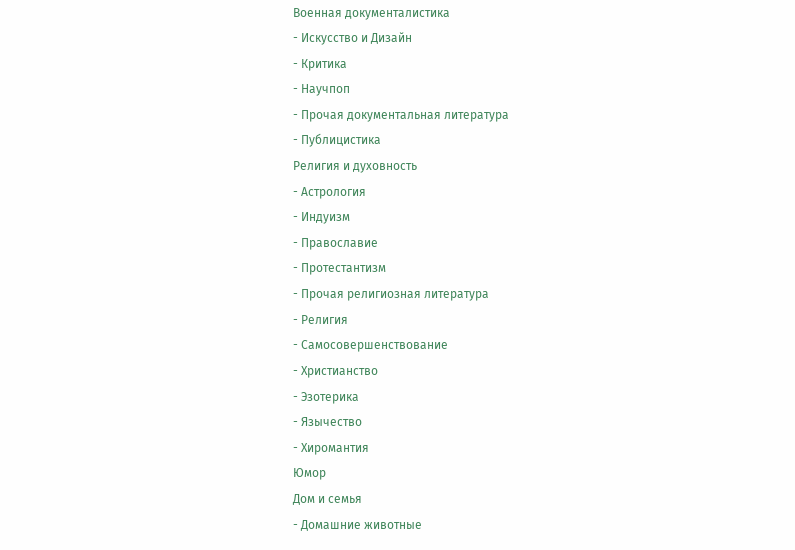Военная документалистика
- Искусство и Дизайн
- Критика
- Научпоп
- Прочая документальная литература
- Публицистика
Религия и духовность
- Астрология
- Индуизм
- Православие
- Протестантизм
- Прочая религиозная литература
- Религия
- Самосовершенствование
- Христианство
- Эзотерика
- Язычество
- Хиромантия
Юмор
Дом и семья
- Домашние животные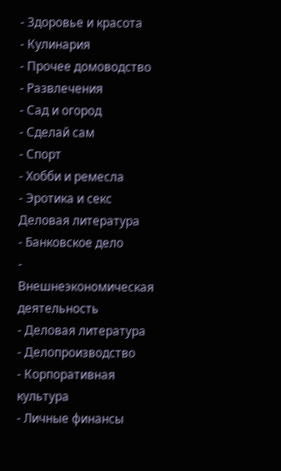- Здоровье и красота
- Кулинария
- Прочее домоводство
- Развлечения
- Сад и огород
- Сделай сам
- Спорт
- Хобби и ремесла
- Эротика и секс
Деловая литература
- Банковское дело
- Внешнеэкономическая деятельность
- Деловая литература
- Делопроизводство
- Корпоративная культура
- Личные финансы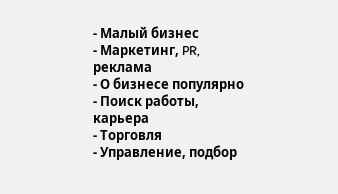- Малый бизнес
- Маркетинг, PR, реклама
- О бизнесе популярно
- Поиск работы, карьера
- Торговля
- Управление, подбор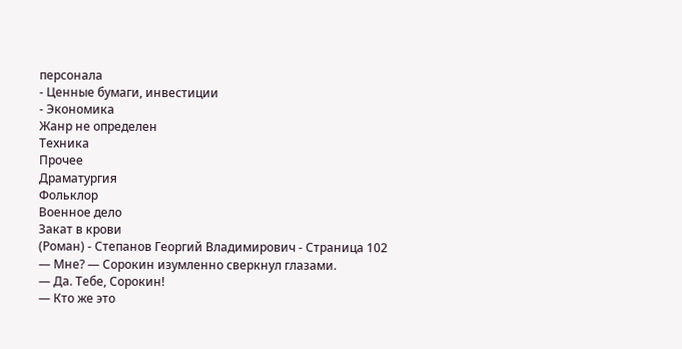персонала
- Ценные бумаги, инвестиции
- Экономика
Жанр не определен
Техника
Прочее
Драматургия
Фольклор
Военное дело
Закат в крови
(Роман) - Степанов Георгий Владимирович - Страница 102
— Мне? — Сорокин изумленно сверкнул глазами.
— Да. Тебе, Сорокин!
— Кто же это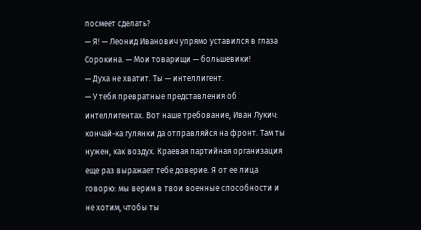посмеет сделать?
— Я! — Леонид Иванович упрямо уставился в глаза Сорокина. — Мои товарищи — большевики!
— Духа не хватит. Ты — интеллигент.
— У тебя превратные представления об интеллигентах. Вот наше требование, Иван Лукич: кончай-ка гулянки да отправляйся на фронт. Там ты нужен, как воздух. Краевая партийная организация еще раз выражает тебе доверие. Я от ее лица говорю: мы верим в твои военные способности и не хотим, чтобы ты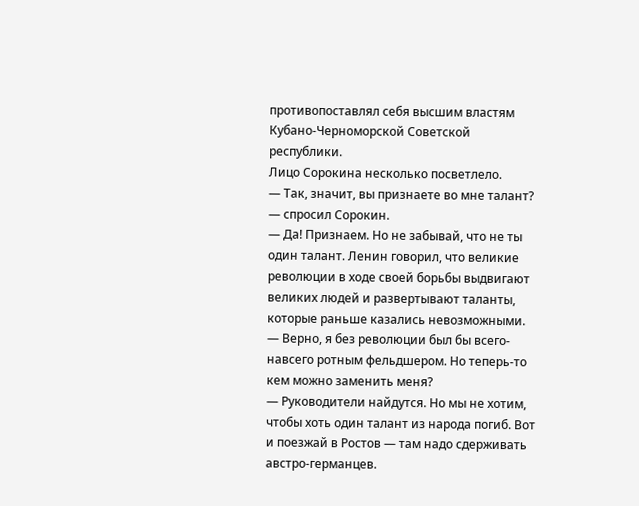противопоставлял себя высшим властям Кубано-Черноморской Советской республики.
Лицо Сорокина несколько посветлело.
— Так, значит, вы признаете во мне талант? — спросил Сорокин.
— Да! Признаем. Но не забывай, что не ты один талант. Ленин говорил, что великие революции в ходе своей борьбы выдвигают великих людей и развертывают таланты, которые раньше казались невозможными.
— Верно, я без революции был бы всего-навсего ротным фельдшером. Но теперь-то кем можно заменить меня?
— Руководители найдутся. Но мы не хотим, чтобы хоть один талант из народа погиб. Вот и поезжай в Ростов — там надо сдерживать австро-германцев.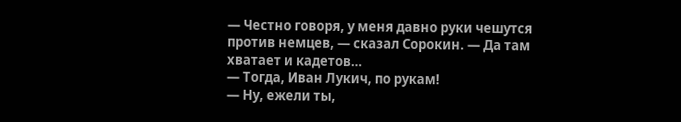— Честно говоря, у меня давно руки чешутся против немцев, — сказал Сорокин. — Да там хватает и кадетов…
— Тогда, Иван Лукич, по рукам!
— Ну, ежели ты,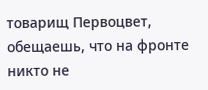товарищ Первоцвет, обещаешь, что на фронте никто не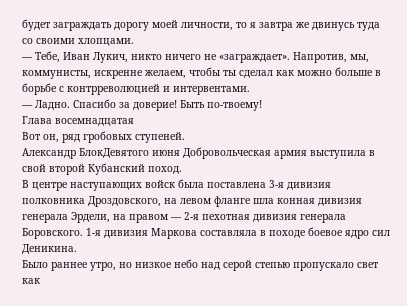будет заграждать дорогу моей личности, то я завтра же двинусь туда со своими хлопцами.
— Тебе, Иван Лукич, никто ничего не «заграждает». Напротив, мы, коммунисты, искренне желаем, чтобы ты сделал как можно больше в борьбе с контрреволюцией и интервентами.
— Ладно. Спасибо за доверие! Быть по-твоему!
Глава восемнадцатая
Вот он, ряд гробовых ступеней.
Александр БлокДевятого июня Добровольческая армия выступила в свой второй Кубанский поход.
В центре наступающих войск была поставлена 3-я дивизия полковника Дроздовского, на левом фланге шла конная дивизия генерала Эрдели, на правом — 2-я пехотная дивизия генерала Боровского. 1-я дивизия Маркова составляла в походе боевое ядро сил Деникина.
Было раннее утро, но низкое небо над серой степью пропускало свет как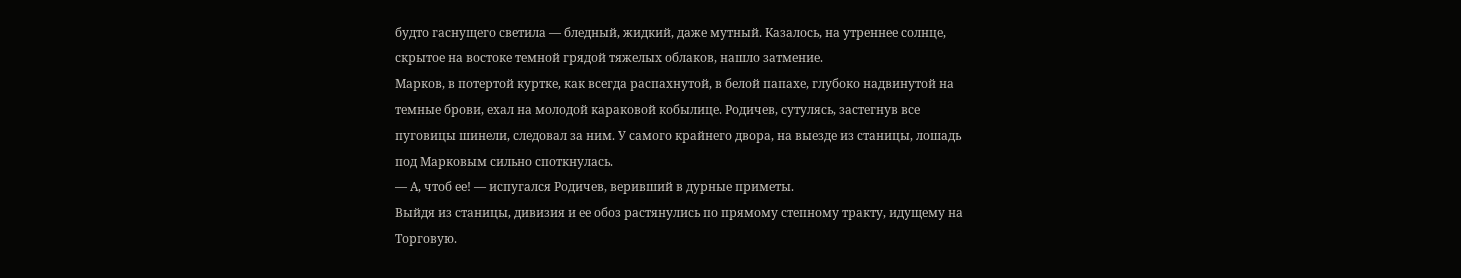будто гаснущего светила — бледный, жидкий, даже мутный. Казалось, на утреннее солнце, скрытое на востоке темной грядой тяжелых облаков, нашло затмение.
Марков, в потертой куртке, как всегда распахнутой, в белой папахе, глубоко надвинутой на темные брови, ехал на молодой караковой кобылице. Родичев, сутулясь, застегнув все пуговицы шинели, следовал за ним. У самого крайнего двора, на выезде из станицы, лошадь под Марковым сильно споткнулась.
— А, чтоб ее! — испугался Родичев, веривший в дурные приметы.
Выйдя из станицы, дивизия и ее обоз растянулись по прямому степному тракту, идущему на Торговую.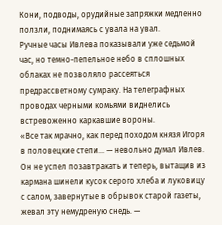Кони, подводы, орудийные запряжки медленно ползли, поднимаясь с увала на увал.
Ручные часы Ивлева показывали уже седьмой час, но темно-пепельное небо в сплошных облаках не позволяло рассеяться предрассветному сумраку. На телеграфных проводах черными комьями виднелись встревоженно каркавшие вороны.
«Все так мрачно, как перед походом князя Игоря в половецкие степи… — невольно думал Ивлев. Он не успел позавтракать и теперь, вытащив из кармана шинели кусок серого хлеба и луковицу с салом, завернутые в обрывок старой газеты, жевал эту немудреную снедь. —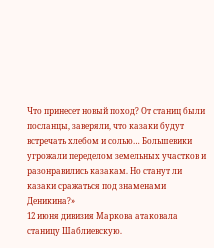Что принесет новый поход? От станиц были посланцы, заверяли, что казаки будут встречать хлебом и солью… Большевики угрожали переделом земельных участков и разонравились казакам. Но станут ли казаки сражаться под знаменами Деникина?»
12 июня дивизия Маркова атаковала станицу Шаблиевскую.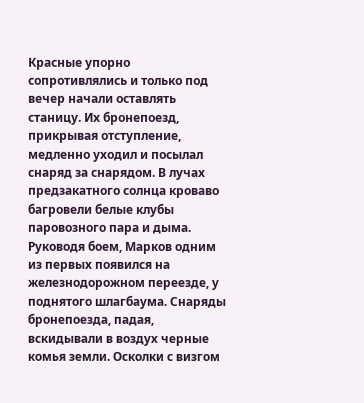Красные упорно сопротивлялись и только под вечер начали оставлять станицу. Их бронепоезд, прикрывая отступление, медленно уходил и посылал снаряд за снарядом. В лучах предзакатного солнца кроваво багровели белые клубы паровозного пара и дыма.
Руководя боем, Марков одним из первых появился на железнодорожном переезде, у поднятого шлагбаума. Снаряды бронепоезда, падая, вскидывали в воздух черные комья земли. Осколки с визгом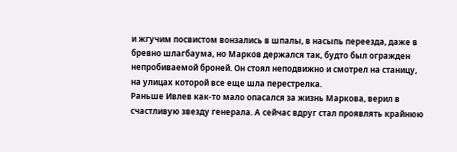и жгучим посвистом вонзались в шпалы, в насыпь переезда, даже в бревно шлагбаума, но Марков держался так, будто был огражден непробиваемой броней. Он стоял неподвижно и смотрел на станицу, на улицах которой все еще шла перестрелка.
Раньше Ивлев как-то мало опасался за жизнь Маркова, верил в счастливую звезду генерала. А сейчас вдруг стал проявлять крайнюю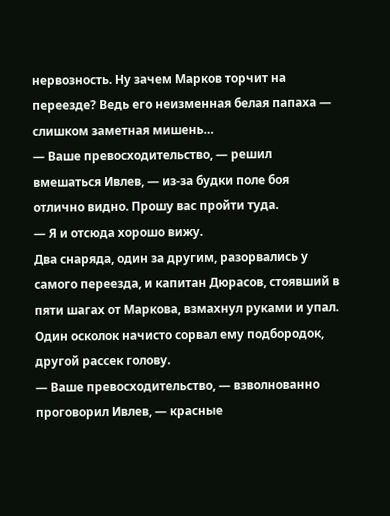нервозность. Ну зачем Марков торчит на переезде? Ведь его неизменная белая папаха — слишком заметная мишень…
— Ваше превосходительство, — решил вмешаться Ивлев, — из-за будки поле боя отлично видно. Прошу вас пройти туда.
— Я и отсюда хорошо вижу.
Два снаряда, один за другим, разорвались у самого переезда, и капитан Дюрасов, стоявший в пяти шагах от Маркова, взмахнул руками и упал. Один осколок начисто сорвал ему подбородок, другой рассек голову.
— Ваше превосходительство, — взволнованно проговорил Ивлев, — красные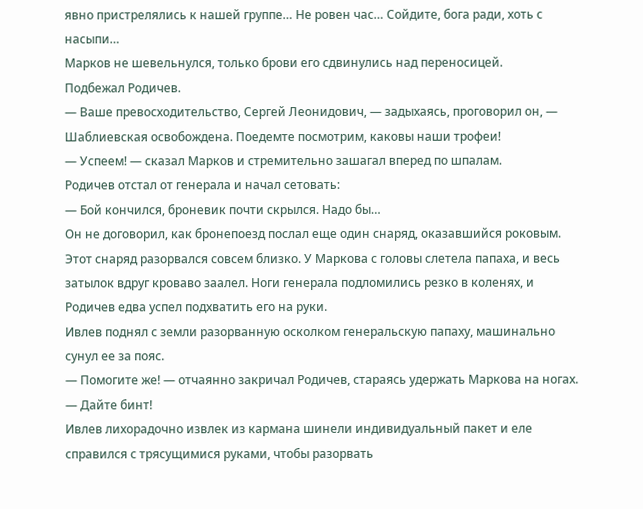явно пристрелялись к нашей группе… Не ровен час… Сойдите, бога ради, хоть с насыпи…
Марков не шевельнулся, только брови его сдвинулись над переносицей.
Подбежал Родичев.
— Ваше превосходительство, Сергей Леонидович, — задыхаясь, проговорил он, — Шаблиевская освобождена. Поедемте посмотрим, каковы наши трофеи!
— Успеем! — сказал Марков и стремительно зашагал вперед по шпалам.
Родичев отстал от генерала и начал сетовать:
— Бой кончился, броневик почти скрылся. Надо бы…
Он не договорил, как бронепоезд послал еще один снаряд, оказавшийся роковым. Этот снаряд разорвался совсем близко. У Маркова с головы слетела папаха, и весь затылок вдруг кроваво заалел. Ноги генерала подломились резко в коленях, и Родичев едва успел подхватить его на руки.
Ивлев поднял с земли разорванную осколком генеральскую папаху, машинально сунул ее за пояс.
— Помогите же! — отчаянно закричал Родичев, стараясь удержать Маркова на ногах. — Дайте бинт!
Ивлев лихорадочно извлек из кармана шинели индивидуальный пакет и еле справился с трясущимися руками, чтобы разорвать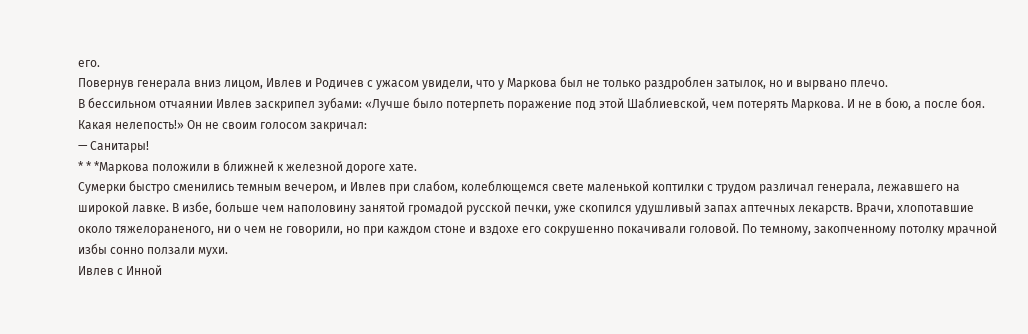его.
Повернув генерала вниз лицом, Ивлев и Родичев с ужасом увидели, что у Маркова был не только раздроблен затылок, но и вырвано плечо.
В бессильном отчаянии Ивлев заскрипел зубами: «Лучше было потерпеть поражение под этой Шаблиевской, чем потерять Маркова. И не в бою, а после боя. Какая нелепость!» Он не своим голосом закричал:
— Санитары!
* * *Маркова положили в ближней к железной дороге хате.
Сумерки быстро сменились темным вечером, и Ивлев при слабом, колеблющемся свете маленькой коптилки с трудом различал генерала, лежавшего на широкой лавке. В избе, больше чем наполовину занятой громадой русской печки, уже скопился удушливый запах аптечных лекарств. Врачи, хлопотавшие около тяжелораненого, ни о чем не говорили, но при каждом стоне и вздохе его сокрушенно покачивали головой. По темному, закопченному потолку мрачной избы сонно ползали мухи.
Ивлев с Инной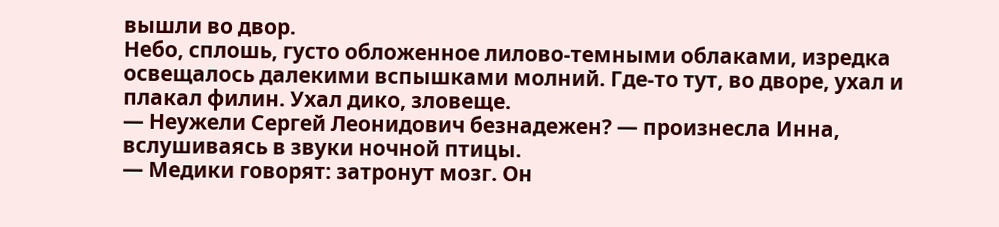вышли во двор.
Небо, сплошь, густо обложенное лилово-темными облаками, изредка освещалось далекими вспышками молний. Где-то тут, во дворе, ухал и плакал филин. Ухал дико, зловеще.
— Неужели Сергей Леонидович безнадежен? — произнесла Инна, вслушиваясь в звуки ночной птицы.
— Медики говорят: затронут мозг. Он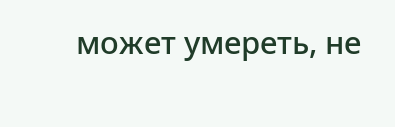может умереть, не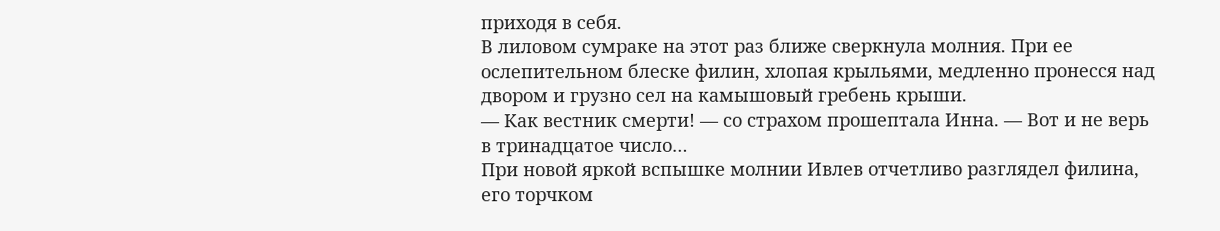приходя в себя.
В лиловом сумраке на этот раз ближе сверкнула молния. При ее ослепительном блеске филин, хлопая крыльями, медленно пронесся над двором и грузно сел на камышовый гребень крыши.
— Как вестник смерти! — со страхом прошептала Инна. — Вот и не верь в тринадцатое число…
При новой яркой вспышке молнии Ивлев отчетливо разглядел филина, его торчком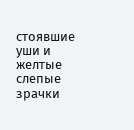стоявшие уши и желтые слепые зрачки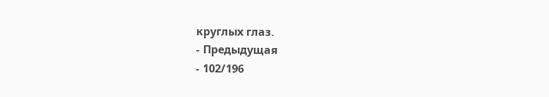круглых глаз.
- Предыдущая
- 102/196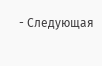- Следующая